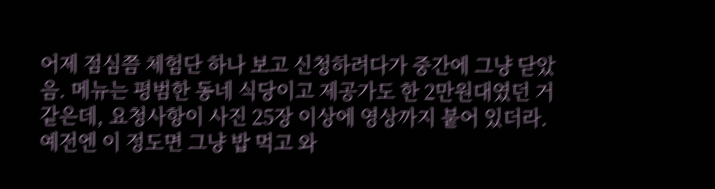어제 점심쯤 체험단 하나 보고 신청하려다가 중간에 그냥 닫았음. 메뉴는 평범한 동네 식당이고 제공가도 한 2만원대였던 거 같은데, 요청사항이 사진 25장 이상에 영상까지 붙어 있더라.
예전엔 이 정도면 그냥 밥 먹고 와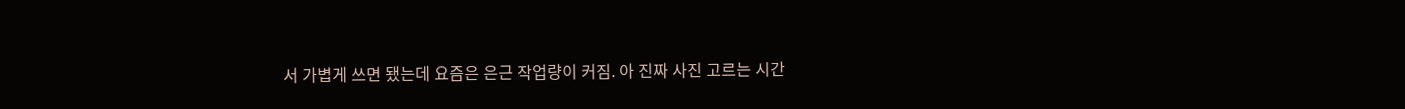서 가볍게 쓰면 됐는데 요즘은 은근 작업량이 커짐. 아 진짜 사진 고르는 시간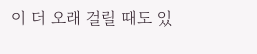이 더 오래 걸릴 때도 있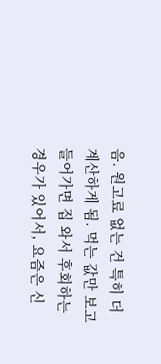음. 원고료 없는 건 특히 더 계산하게 됨. 먹는 값만 보고 들어가면 집 와서 후회하는 경우가 있어서, 요즘은 신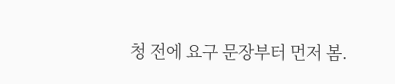청 전에 요구 문장부터 먼저 봄.